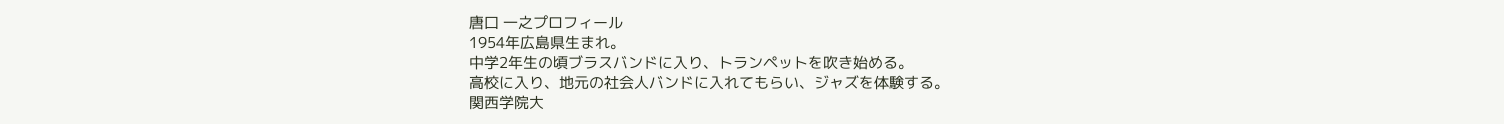唐口 一之プロフィール
1954年広島県生まれ。
中学2年生の頃ブラスバンドに入り、トランペットを吹き始める。
高校に入り、地元の社会人バンドに入れてもらい、ジャズを体験する。
関西学院大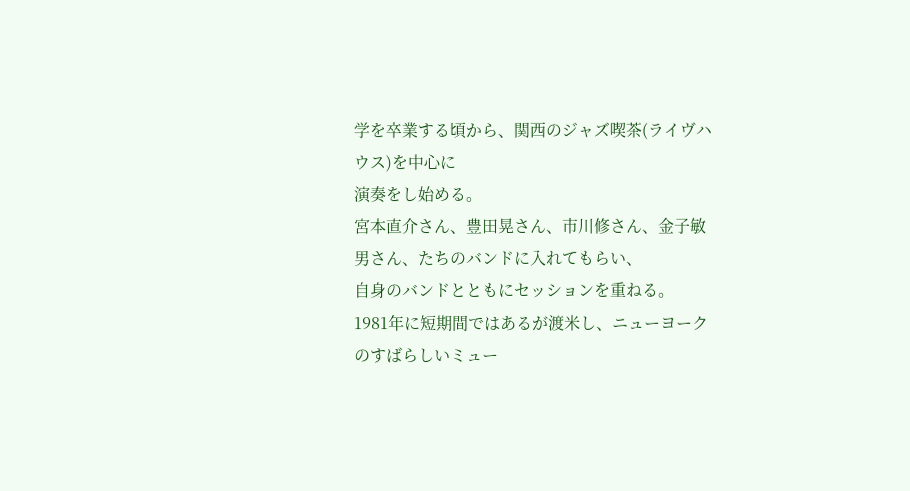学を卒業する頃から、関西のジャズ喫茶(ライヴハウス)を中心に
演奏をし始める。
宮本直介さん、豊田晃さん、市川修さん、金子敏男さん、たちのバンドに入れてもらい、
自身のバンドとともにセッションを重ねる。
1981年に短期間ではあるが渡米し、ニューヨークのすばらしいミュー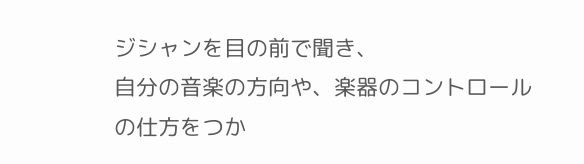ジシャンを目の前で聞き、
自分の音楽の方向や、楽器のコントロールの仕方をつか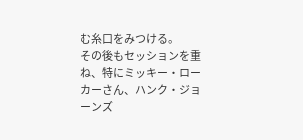む糸口をみつける。
その後もセッションを重ね、特にミッキー・ローカーさん、ハンク・ジョーンズ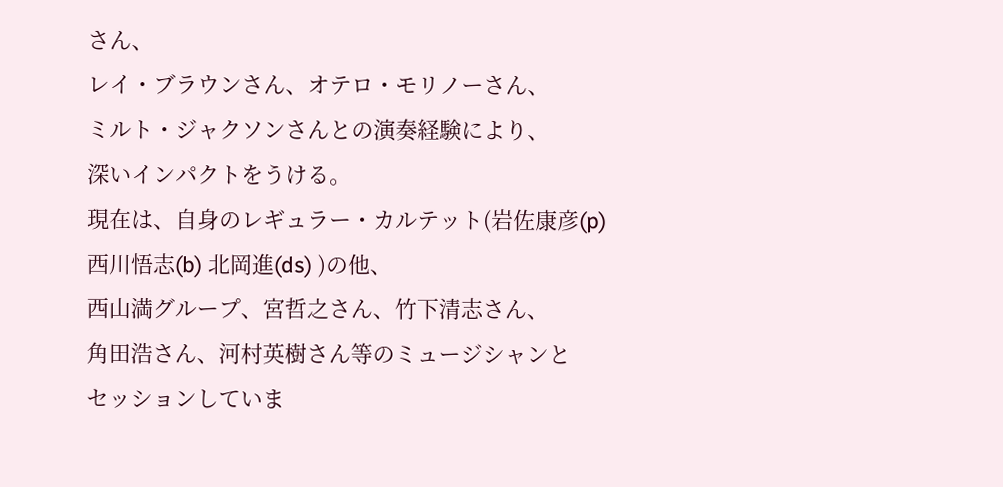さん、
レイ・ブラウンさん、オテロ・モリノーさん、
ミルト・ジャクソンさんとの演奏経験により、
深いインパクトをうける。
現在は、自身のレギュラー・カルテット(岩佐康彦(p) 西川悟志(b) 北岡進(ds) )の他、
西山満グループ、宮哲之さん、竹下清志さん、
角田浩さん、河村英樹さん等のミュージシャンと
セッションしていま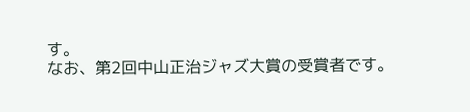す。
なお、第2回中山正治ジャズ大賞の受賞者です。